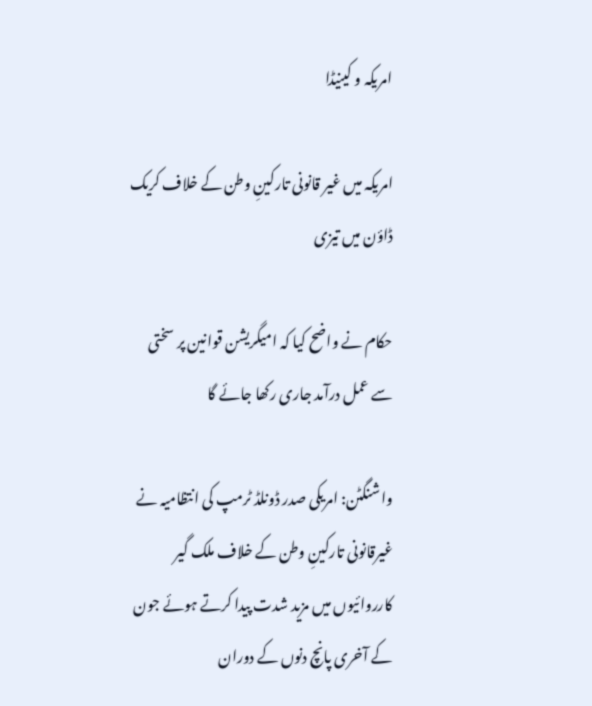امریکہ و کینیڈا

امریکہ میں غیر قانونی تارکینِ وطن کے خلاف کریک ڈاؤن میں تیزی

حکام نے واضح کیا کہ امیگریشن قوانین پر سختی سے عمل درآمد جاری رکھا جائے گا

واشنگٹن: امریکی صدر ڈونلڈ ٹرمپ کی انتظامیہ نے غیرقانونی تارکینِ وطن کے خلاف ملک گیر کارروائیوں میں مزید شدت پیدا کرتے ہوئے جون کے آخری پانچ دنوں کے دوران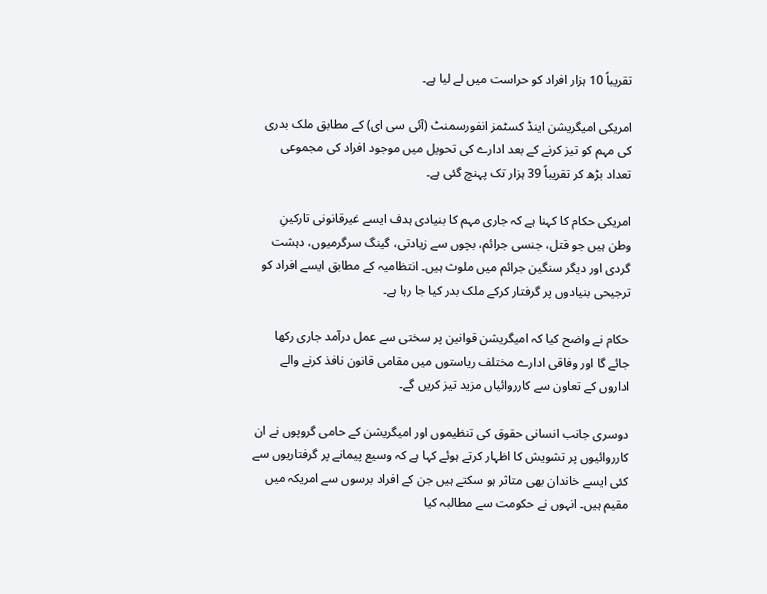تقریباً 10 ہزار افراد کو حراست میں لے لیا ہے۔

امریکی امیگریشن اینڈ کسٹمز انفورسمنٹ (آئی سی ای) کے مطابق ملک بدری کی مہم کو تیز کرنے کے بعد ادارے کی تحویل میں موجود افراد کی مجموعی تعداد بڑھ کر تقریباً 39 ہزار تک پہنچ گئی ہے۔

امریکی حکام کا کہنا ہے کہ جاری مہم کا بنیادی ہدف ایسے غیرقانونی تارکینِ وطن ہیں جو قتل، جنسی جرائم، بچوں سے زیادتی، گینگ سرگرمیوں، دہشت گردی اور دیگر سنگین جرائم میں ملوث ہیں۔ انتظامیہ کے مطابق ایسے افراد کو ترجیحی بنیادوں پر گرفتار کرکے ملک بدر کیا جا رہا ہے۔

حکام نے واضح کیا کہ امیگریشن قوانین پر سختی سے عمل درآمد جاری رکھا جائے گا اور وفاقی ادارے مختلف ریاستوں میں مقامی قانون نافذ کرنے والے اداروں کے تعاون سے کارروائیاں مزید تیز کریں گے۔

دوسری جانب انسانی حقوق کی تنظیموں اور امیگریشن کے حامی گروپوں نے ان کارروائیوں پر تشویش کا اظہار کرتے ہوئے کہا ہے کہ وسیع پیمانے پر گرفتاریوں سے کئی ایسے خاندان بھی متاثر ہو سکتے ہیں جن کے افراد برسوں سے امریکہ میں مقیم ہیں۔ انہوں نے حکومت سے مطالبہ کیا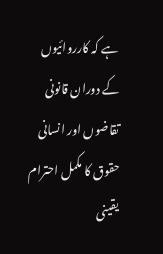ہے کہ کارروائیوں کے دوران قانونی تقاضوں اور انسانی حقوق کا مکمل احترام یقینی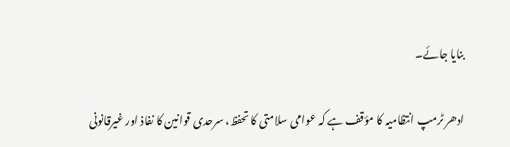بنایا جائے۔

ادھر ٹرمپ انتظامیہ کا مؤقف ہے کہ عوامی سلامتی کا تحفظ، سرحدی قوانین کا نفاذ اور غیرقانونی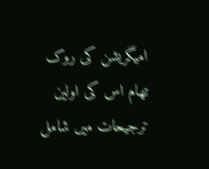امیگریشن کی روک تھام اس کی اولین ترجیحات میں شامل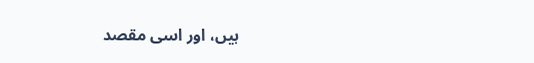ہیں، اور اسی مقصد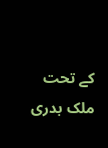کے تحت ملک بدری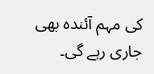کی مہم آئندہ بھی جاری رہے گی۔